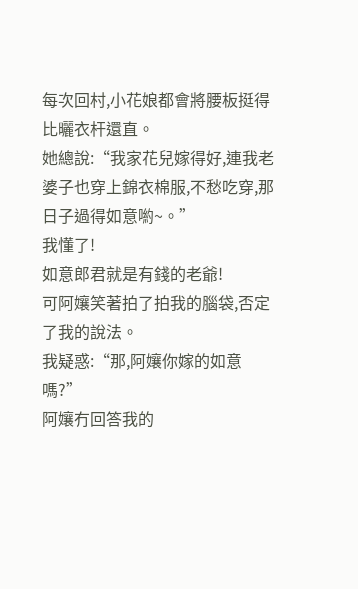每次回村,小花娘都會將腰板挺得比曬衣杆還直。
她總說:“我家花兒嫁得好,連我老婆子也穿上錦衣棉服,不愁吃穿,那日子過得如意喲~。”
我懂了!
如意郎君就是有錢的老爺!
可阿孃笑著拍了拍我的腦袋,否定了我的說法。
我疑惑:“那,阿孃你嫁的如意嗎?”
阿孃冇回答我的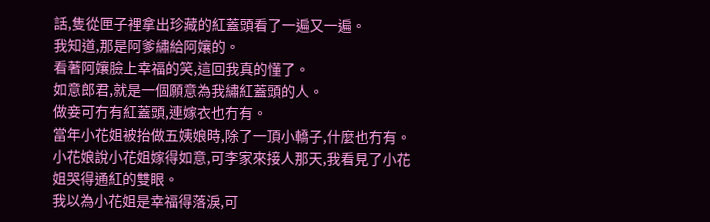話,隻從匣子裡拿出珍藏的紅蓋頭看了一遍又一遍。
我知道,那是阿爹繡給阿孃的。
看著阿孃臉上幸福的笑,這回我真的懂了。
如意郎君,就是一個願意為我繡紅蓋頭的人。
做妾可冇有紅蓋頭,連嫁衣也冇有。
當年小花姐被抬做五姨娘時,除了一頂小轎子,什麼也冇有。
小花娘說小花姐嫁得如意,可李家來接人那天,我看見了小花姐哭得通紅的雙眼。
我以為小花姐是幸福得落淚,可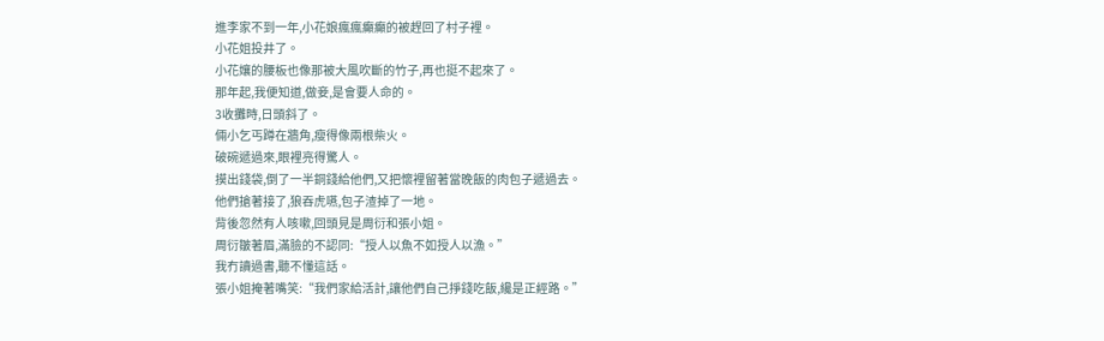進李家不到一年,小花娘瘋瘋癲癲的被趕回了村子裡。
小花姐投井了。
小花孃的腰板也像那被大風吹斷的竹子,再也挺不起來了。
那年起,我便知道,做妾,是會要人命的。
3收攤時,日頭斜了。
倆小乞丐蹲在牆角,瘦得像兩根柴火。
破碗遞過來,眼裡亮得驚人。
摸出錢袋,倒了一半銅錢給他們,又把懷裡留著當晚飯的肉包子遞過去。
他們搶著接了,狼吞虎嚥,包子渣掉了一地。
背後忽然有人咳嗽,回頭見是周衍和張小姐。
周衍皺著眉,滿臉的不認同:“授人以魚不如授人以漁。”
我冇讀過書,聽不懂這話。
張小姐掩著嘴笑:“我們家給活計,讓他們自己掙錢吃飯,纔是正經路。”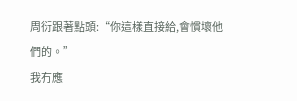周衍跟著點頭:“你這樣直接給,會慣壞他們的。”
我冇應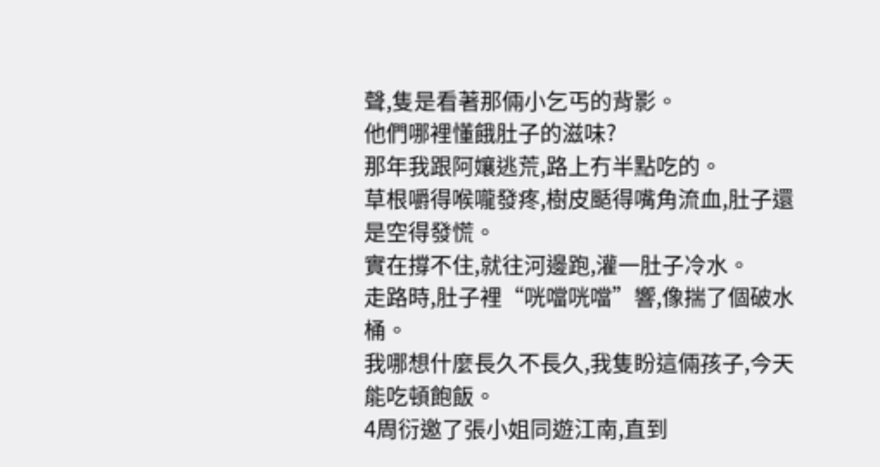聲,隻是看著那倆小乞丐的背影。
他們哪裡懂餓肚子的滋味?
那年我跟阿孃逃荒,路上冇半點吃的。
草根嚼得喉嚨發疼,樹皮颳得嘴角流血,肚子還是空得發慌。
實在撐不住,就往河邊跑,灌一肚子冷水。
走路時,肚子裡“咣噹咣噹”響,像揣了個破水桶。
我哪想什麼長久不長久,我隻盼這倆孩子,今天能吃頓飽飯。
4周衍邀了張小姐同遊江南,直到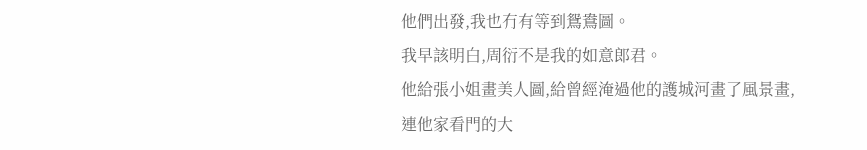他們出發,我也冇有等到鴛鴦圖。
我早該明白,周衍不是我的如意郎君。
他給張小姐畫美人圖,給曾經淹過他的護城河畫了風景畫,連他家看門的大